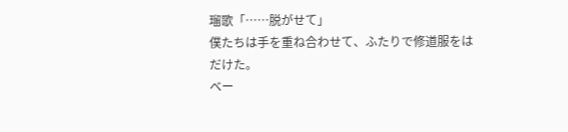瑠歌「……脱がせて」
僕たちは手を重ね合わせて、ふたりで修道服をはだけた。
ベー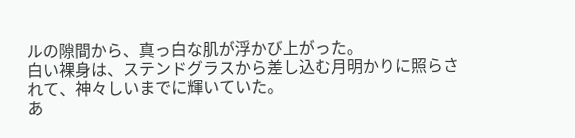ルの隙間から、真っ白な肌が浮かび上がった。
白い裸身は、ステンドグラスから差し込む月明かりに照らされて、神々しいまでに輝いていた。
あ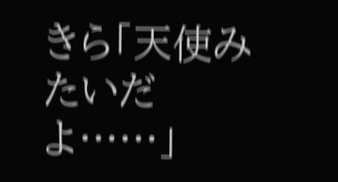きら「天使みたいだよ……」